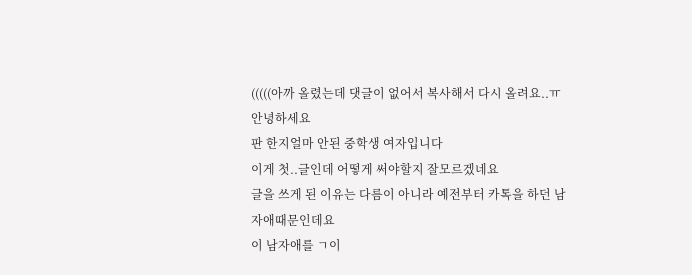(((((아까 올렸는데 댓글이 없어서 복사해서 다시 올려요..ㅠ
안녕하세요
판 한지얼마 안된 중학생 여자입니다
이게 첫..글인데 어떻게 써야할지 잘모르겠네요
글을 쓰게 된 이유는 다름이 아니라 예전부터 카톡을 하던 남자애때문인데요
이 남자애를 ㄱ이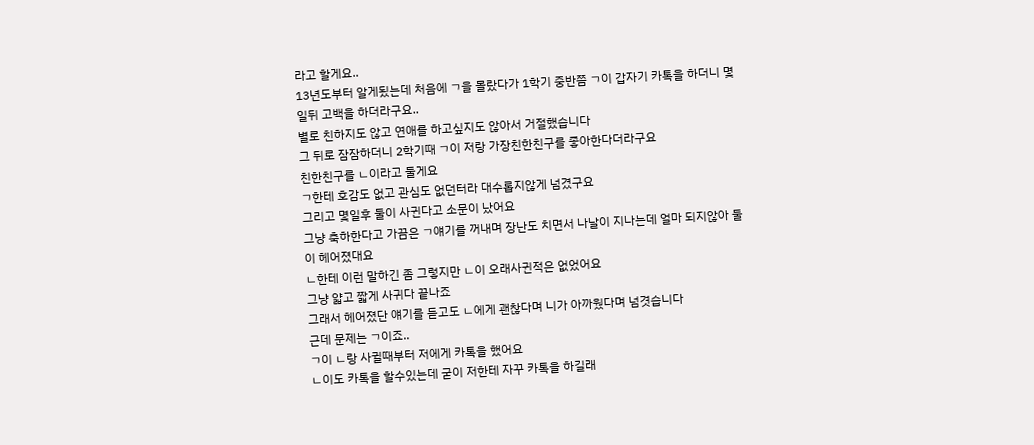라고 할게요..
13년도부터 알게됬는데 처음에 ㄱ을 몰랐다가 1학기 중반쯤 ㄱ이 갑자기 카톡을 하더니 몇일뒤 고백을 하더라구요..
별로 친하지도 않고 연애를 하고싶지도 않아서 거절했습니다
그 뒤로 잠잠하더니 2학기때 ㄱ이 저랑 가장친한친구를 좋아한다더라구요
친한친구를 ㄴ이라고 둘게요
ㄱ한테 호감도 없고 관심도 없던터라 대수롭지않게 넘겼구요
그리고 몇일후 둘이 사귄다고 소문이 났어요
그냥 축하한다고 가끔은 ㄱ얘기를 꺼내며 장난도 치면서 나날이 지나는데 얼마 되지않아 둘이 헤어졌대요
ㄴ한테 이런 말하긴 좀 그렇지만 ㄴ이 오래사귄적은 없었어요
그냥 얇고 짧게 사귀다 끝나죠
그래서 헤어졌단 얘기를 듣고도 ㄴ에게 괜찮다며 니가 아까웠다며 넘겻습니다
근데 문제는 ㄱ이죠..
ㄱ이 ㄴ랑 사귈때부터 저에게 카톡을 했어요
ㄴ이도 카톡을 할수있는데 굳이 저한테 자꾸 카톡을 하길래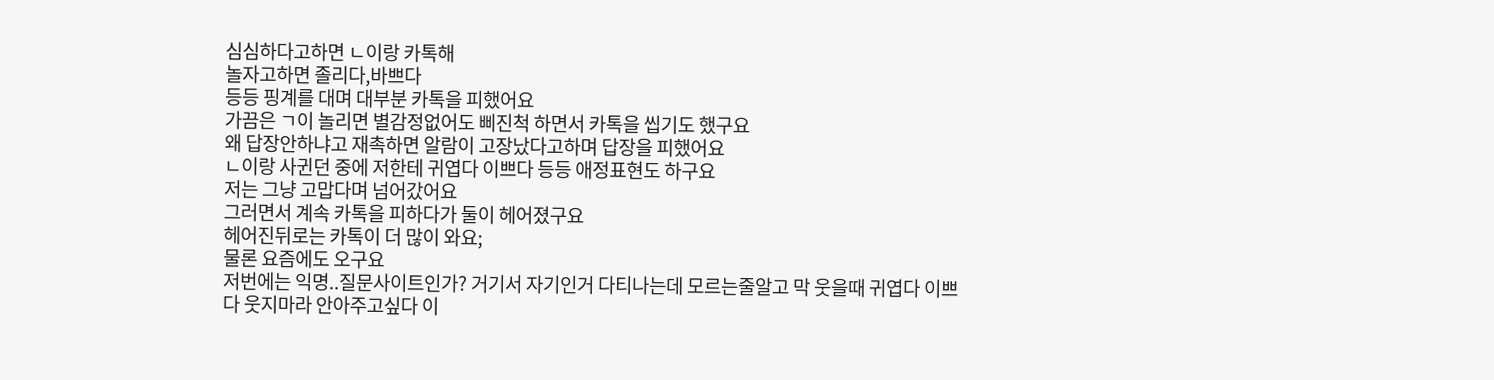심심하다고하면 ㄴ이랑 카톡해
놀자고하면 졸리다,바쁘다
등등 핑계를 대며 대부분 카톡을 피했어요
가끔은 ㄱ이 놀리면 별감정없어도 삐진척 하면서 카톡을 씹기도 했구요
왜 답장안하냐고 재촉하면 알람이 고장났다고하며 답장을 피했어요
ㄴ이랑 사귄던 중에 저한테 귀엽다 이쁘다 등등 애정표현도 하구요
저는 그냥 고맙다며 넘어갔어요
그러면서 계속 카톡을 피하다가 둘이 헤어졌구요
헤어진뒤로는 카톡이 더 많이 와요;
물론 요즘에도 오구요
저번에는 익명..질문사이트인가? 거기서 자기인거 다티나는데 모르는줄알고 막 웃을때 귀엽다 이쁘다 웃지마라 안아주고싶다 이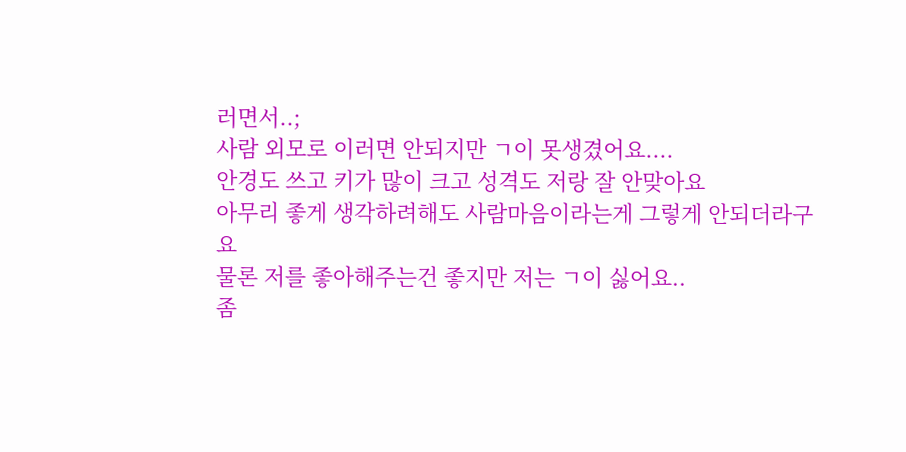러면서..;
사람 외모로 이러면 안되지만 ㄱ이 못생겼어요....
안경도 쓰고 키가 많이 크고 성격도 저랑 잘 안맞아요
아무리 좋게 생각하려해도 사람마음이라는게 그렇게 안되더라구요
물론 저를 좋아해주는건 좋지만 저는 ㄱ이 싫어요..
좀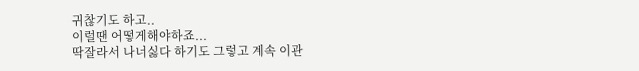귀찮기도 하고..
이럴땐 어떻게해야하죠...
딱잘라서 나너싫다 하기도 그렇고 계속 이관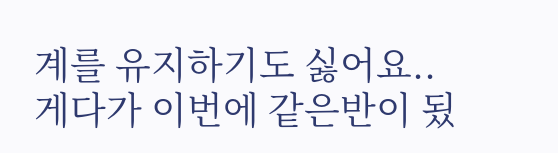계를 유지하기도 싫어요..
게다가 이번에 같은반이 됬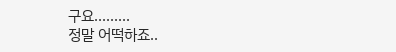구요.........
정말 어떡하죠..